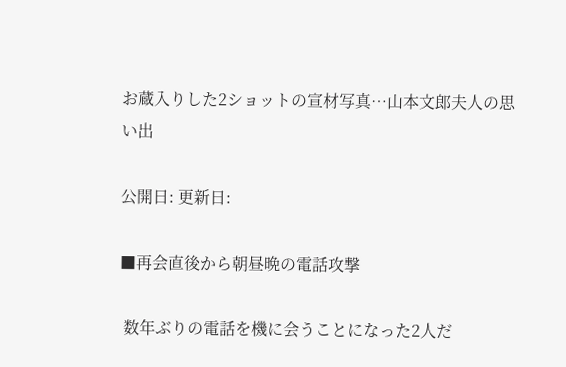お蔵入りした2ショットの宣材写真…山本文郎夫人の思い出

公開日: 更新日:

■再会直後から朝昼晩の電話攻撃

 数年ぶりの電話を機に会うことになった2人だ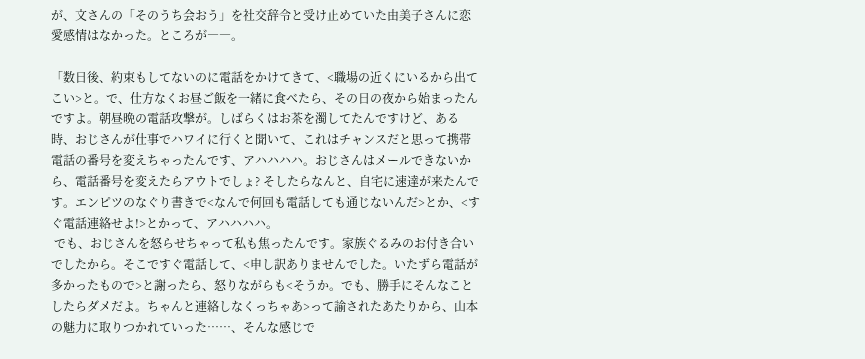が、文さんの「そのうち会おう」を社交辞令と受け止めていた由美子さんに恋愛感情はなかった。ところが――。

「数日後、約束もしてないのに電話をかけてきて、<職場の近くにいるから出てこい>と。で、仕方なくお昼ご飯を一緒に食べたら、その日の夜から始まったんですよ。朝昼晩の電話攻撃が。しばらくはお茶を濁してたんですけど、ある時、おじさんが仕事でハワイに行くと聞いて、これはチャンスだと思って携帯電話の番号を変えちゃったんです、アハハハハ。おじさんはメールできないから、電話番号を変えたらアウトでしょ? そしたらなんと、自宅に速達が来たんです。エンピツのなぐり書きで<なんで何回も電話しても通じないんだ>とか、<すぐ電話連絡せよ!>とかって、アハハハハ。
 でも、おじさんを怒らせちゃって私も焦ったんです。家族ぐるみのお付き合いでしたから。そこですぐ電話して、<申し訳ありませんでした。いたずら電話が多かったもので>と謝ったら、怒りながらも<そうか。でも、勝手にそんなことしたらダメだよ。ちゃんと連絡しなくっちゃあ>って諭されたあたりから、山本の魅力に取りつかれていった……、そんな感じで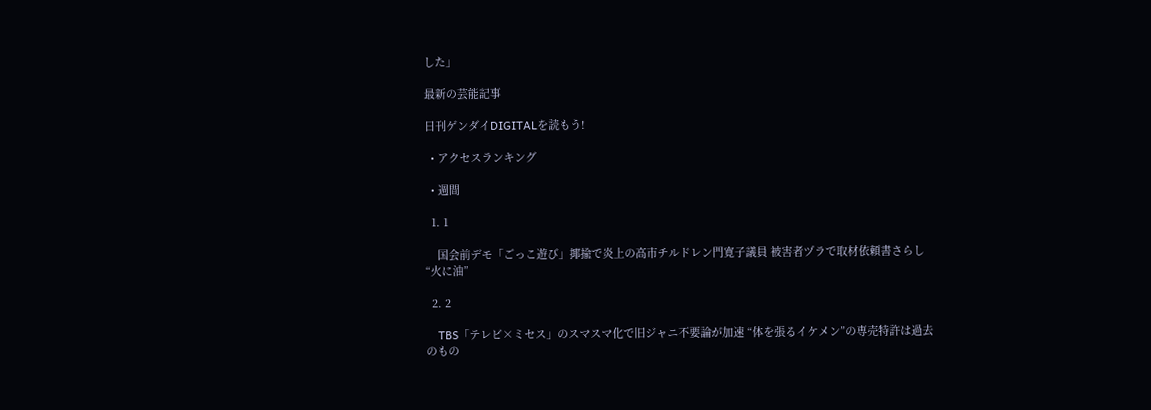した」

最新の芸能記事

日刊ゲンダイDIGITALを読もう!

  • アクセスランキング

  • 週間

  1. 1

    国会前デモ「ごっこ遊び」揶揄で炎上の高市チルドレン門寛子議員 被害者ヅラで取材依頼書さらし“火に油”

  2. 2

    TBS「テレビ×ミセス」のスマスマ化で旧ジャニ不要論が加速 “体を張るイケメン”の専売特許は過去のもの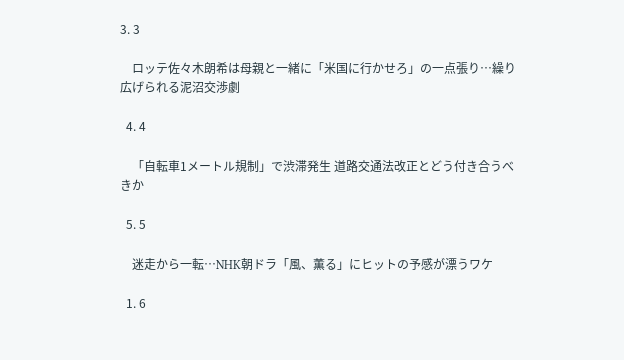3. 3

    ロッテ佐々木朗希は母親と一緒に「米国に行かせろ」の一点張り…繰り広げられる泥沼交渉劇

  4. 4

    「自転車1メートル規制」で渋滞発生 道路交通法改正とどう付き合うべきか

  5. 5

    迷走から一転…NHK朝ドラ「風、薫る」にヒットの予感が漂うワケ

  1. 6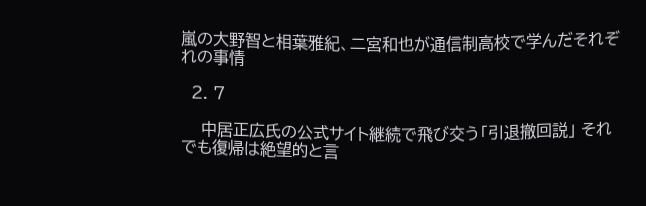嵐の大野智と相葉雅紀、二宮和也が通信制高校で学んだそれぞれの事情

  2. 7

    中居正広氏の公式サイト継続で飛び交う「引退撤回説」 それでも復帰は絶望的と言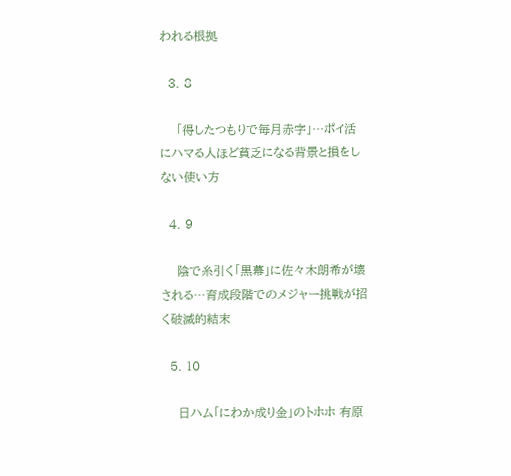われる根拠

  3. 8

    「得したつもりで毎月赤字」…ポイ活にハマる人ほど貧乏になる背景と損をしない使い方

  4. 9

    陰で糸引く「黒幕」に佐々木朗希が壊される…育成段階でのメジャー挑戦が招く破滅的結末

  5. 10

    日ハム「にわか成り金」のトホホ 有原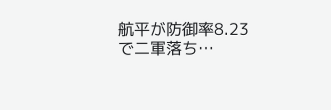航平が防御率8.23で二軍落ち…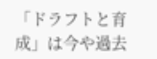「ドラフトと育成」は今や過去